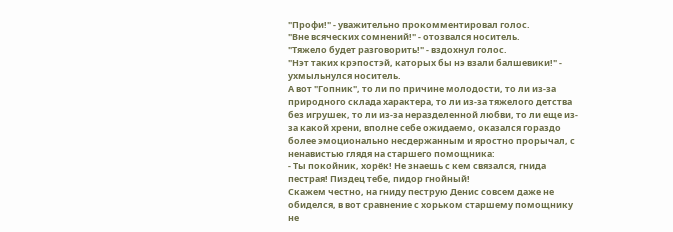"Профи!" - уважительно прокомментировал голос.
"Вне всяческих сомнений!" - отозвался носитель.
"Тяжело будет разговорить!" - вздохнул голос.
"Нэт таких крэпостэй, каторых бы нэ взали балшевики!" - ухмыльнулся носитель.
А вот "Гопник", то ли по причине молодости, то ли из-за природного склада характера, то ли из-за тяжелого детства без игрушек, то ли из-за неразделенной любви, то ли еще из-за какой хрени, вполне себе ожидаемо, оказался гораздо более эмоционально несдержанным и яростно прорычал, с ненавистью глядя на старшего помощника:
- Ты покойник, хорёк! Не знаешь с кем связался, гнида пестрая! Пиздец тебе, пидор гнойный!
Скажем честно, на гниду пеструю Денис совсем даже не обиделся, в вот сравнение с хорьком старшему помощнику не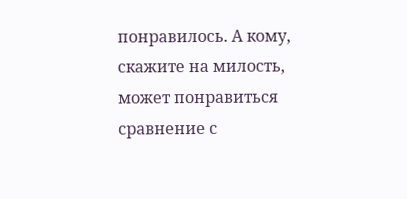понравилось. А кому, скажите на милость, может понравиться сравнение с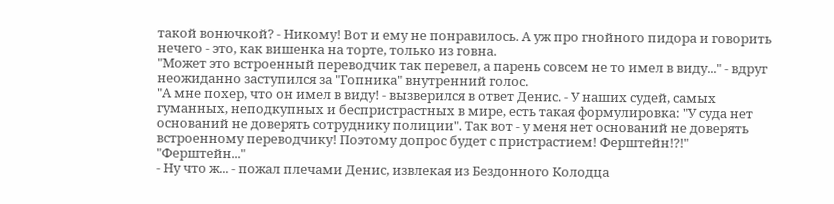такой вонючкой? - Никому! Вот и ему не понравилось. А уж про гнойного пидора и говорить нечего - это, как вишенка на торте, только из говна.
"Может это встроенный переводчик так перевел, а парень совсем не то имел в виду..." - вдруг неожиданно заступился за "Гопника" внутренний голос.
"А мне похер, что он имел в виду! - вызверился в ответ Денис. - У наших судей, самых гуманных, неподкупных и беспристрастных в мире, есть такая формулировка: "У суда нет оснований не доверять сотруднику полиции". Так вот - у меня нет оснований не доверять встроенному переводчику! Поэтому допрос будет с пристрастием! Ферштейн!?!"
"Ферштейн..."
- Ну что ж... - пожал плечами Денис, извлекая из Бездонного Колодца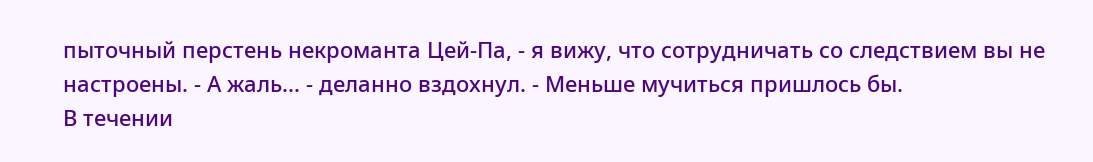пыточный перстень некроманта Цей-Па, - я вижу, что сотрудничать со следствием вы не настроены. - А жаль... - деланно вздохнул. - Меньше мучиться пришлось бы.
В течении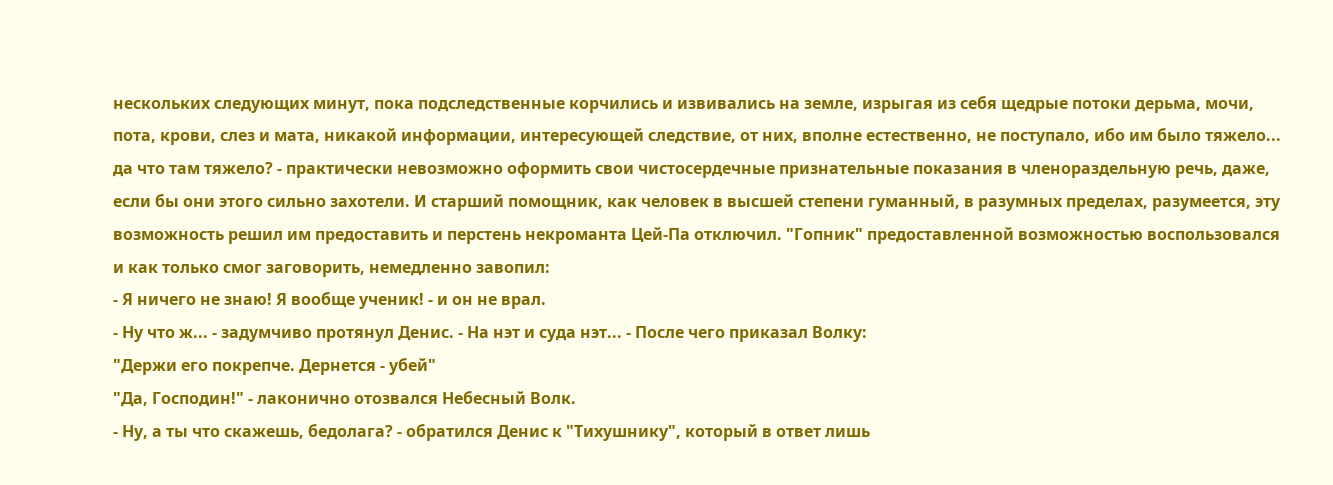нескольких следующих минут, пока подследственные корчились и извивались на земле, изрыгая из себя щедрые потоки дерьма, мочи, пота, крови, слез и мата, никакой информации, интересующей следствие, от них, вполне естественно, не поступало, ибо им было тяжело... да что там тяжело? - практически невозможно оформить свои чистосердечные признательные показания в членораздельную речь, даже, если бы они этого сильно захотели. И старший помощник, как человек в высшей степени гуманный, в разумных пределах, разумеется, эту возможность решил им предоставить и перстень некроманта Цей-Па отключил. "Гопник" предоставленной возможностью воспользовался и как только смог заговорить, немедленно завопил:
- Я ничего не знаю! Я вообще ученик! - и он не врал.
- Ну что ж... - задумчиво протянул Денис. - На нэт и суда нэт... - После чего приказал Волку:
"Держи его покрепче. Дернется - убей"
"Да, Господин!" - лаконично отозвался Небесный Волк.
- Ну, а ты что скажешь, бедолага? - обратился Денис к "Тихушнику", который в ответ лишь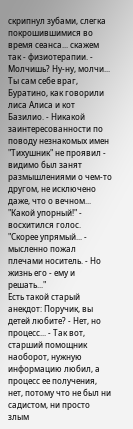скрипнул зубами, слегка покрошившимися во время сеанса... скажем так - физиотерапии. - Молчишь? Ну-ну, молчи... Ты сам себе враг, Буратино, как говорили лиса Алиса и кот Базилио. - Никакой заинтересованности по поводу незнакомых имен "Тихушник" не проявил - видимо был занят размышлениями о чем-то другом, не исключено даже, что о вечном...
"Какой упорный!" - восхитился голос.
"Скорее упрямый... - мысленно пожал плечами носитель. - Но жизнь его - ему и решать..."
Есть такой старый анекдот: Поручик, вы детей любите? - Нет, но процесс... - Так вот, старший помощник наоборот, нужную информацию любил, а процесс ее получения, нет, потому что не был ни садистом, ни просто злым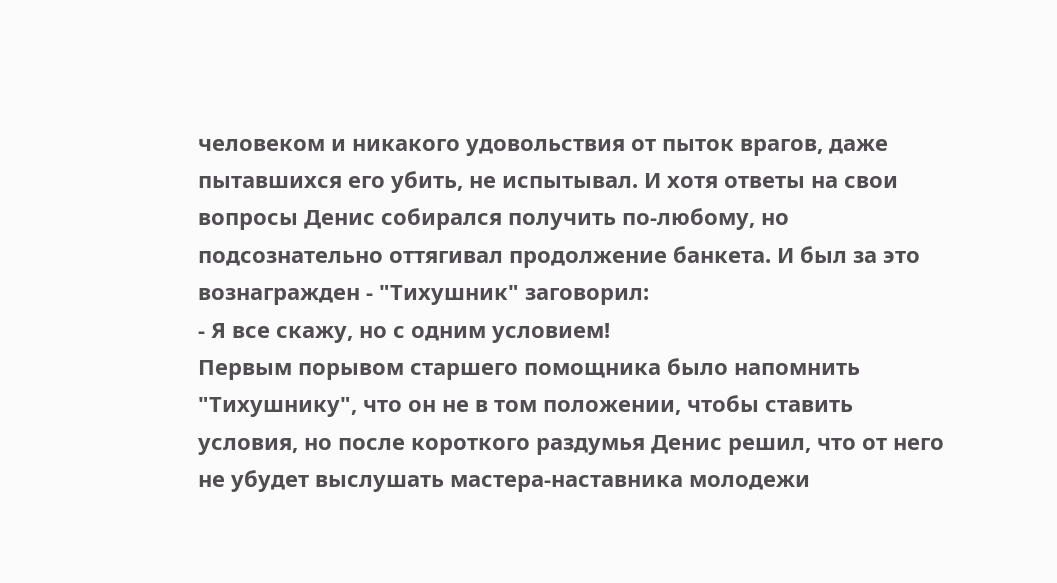человеком и никакого удовольствия от пыток врагов, даже пытавшихся его убить, не испытывал. И хотя ответы на свои вопросы Денис собирался получить по-любому, но подсознательно оттягивал продолжение банкета. И был за это вознагражден - "Тихушник" заговорил:
- Я все скажу, но с одним условием!
Первым порывом старшего помощника было напомнить "Тихушнику", что он не в том положении, чтобы ставить условия, но после короткого раздумья Денис решил, что от него не убудет выслушать мастера-наставника молодежи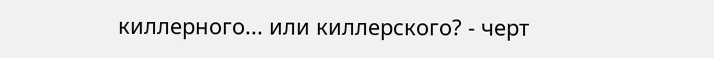киллерного... или киллерского? - черт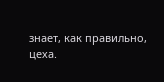знает, как правильно, цеха.